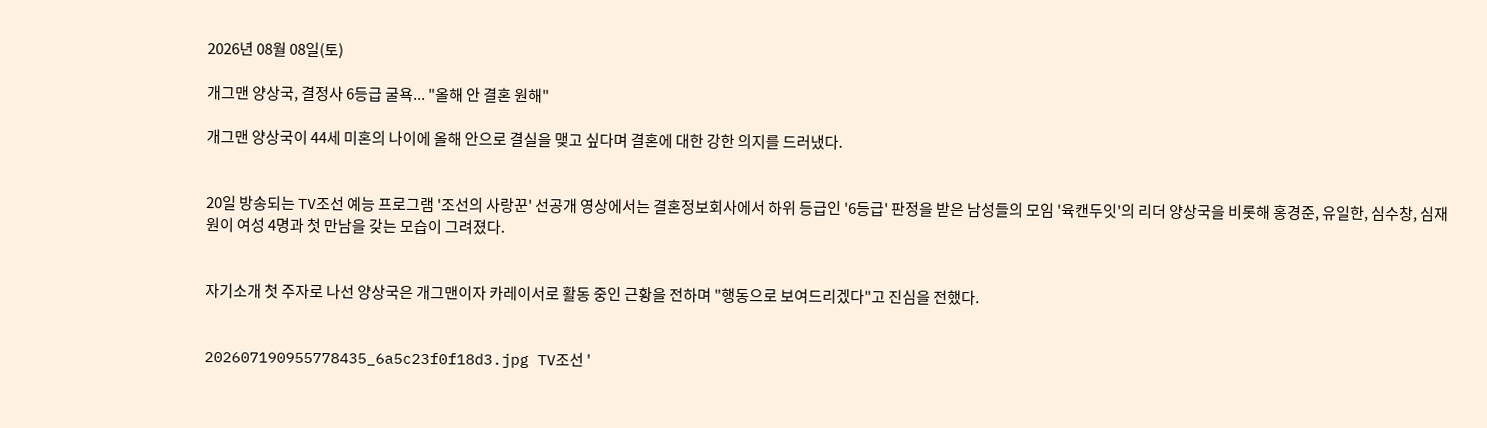2026년 08월 08일(토)

개그맨 양상국, 결정사 6등급 굴욕... "올해 안 결혼 원해"

개그맨 양상국이 44세 미혼의 나이에 올해 안으로 결실을 맺고 싶다며 결혼에 대한 강한 의지를 드러냈다.


20일 방송되는 TV조선 예능 프로그램 '조선의 사랑꾼' 선공개 영상에서는 결혼정보회사에서 하위 등급인 '6등급' 판정을 받은 남성들의 모임 '육캔두잇'의 리더 양상국을 비롯해 홍경준, 유일한, 심수창, 심재원이 여성 4명과 첫 만남을 갖는 모습이 그려졌다.


자기소개 첫 주자로 나선 양상국은 개그맨이자 카레이서로 활동 중인 근황을 전하며 "행동으로 보여드리겠다"고 진심을 전했다.


202607190955778435_6a5c23f0f18d3.jpg TV조선 '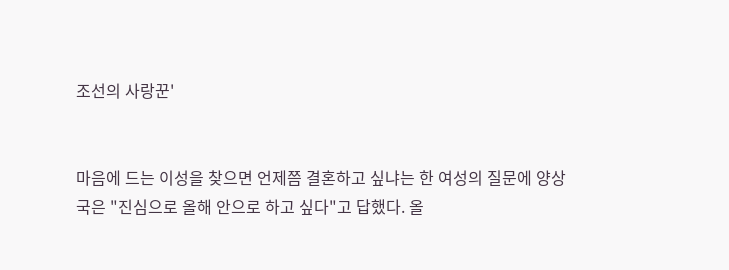조선의 사랑꾼'


마음에 드는 이성을 찾으면 언제쯤 결혼하고 싶냐는 한 여성의 질문에 양상국은 "진심으로 올해 안으로 하고 싶다"고 답했다. 올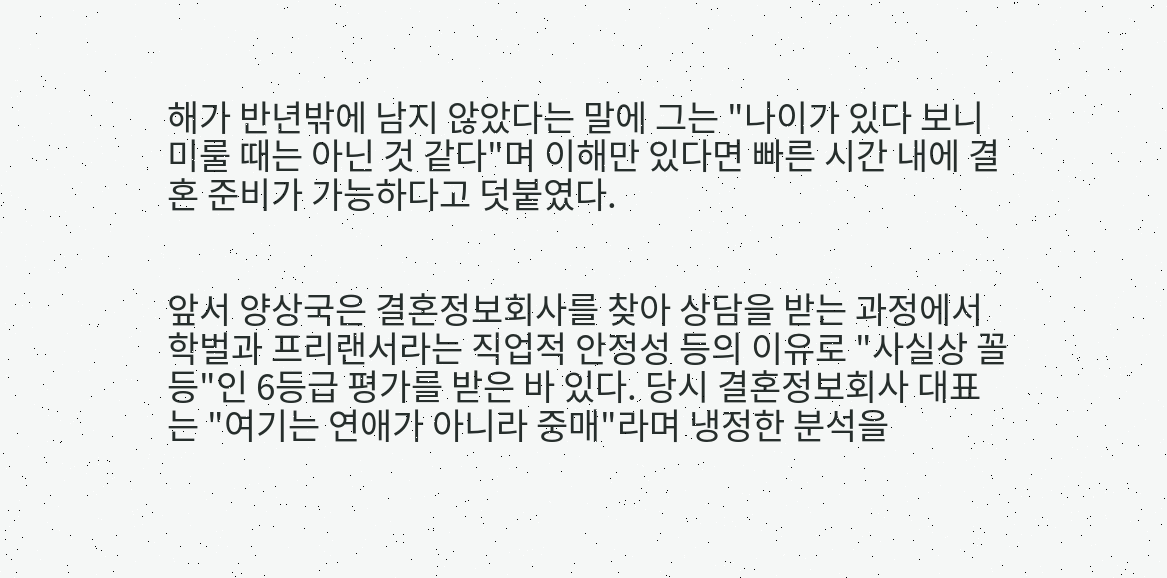해가 반년밖에 남지 않았다는 말에 그는 "나이가 있다 보니 미룰 때는 아닌 것 같다"며 이해만 있다면 빠른 시간 내에 결혼 준비가 가능하다고 덧붙였다.


앞서 양상국은 결혼정보회사를 찾아 상담을 받는 과정에서 학벌과 프리랜서라는 직업적 안정성 등의 이유로 "사실상 꼴등"인 6등급 평가를 받은 바 있다. 당시 결혼정보회사 대표는 "여기는 연애가 아니라 중매"라며 냉정한 분석을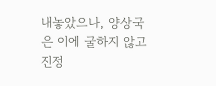내놓았으나, 양상국은 이에 굴하지 않고 진정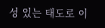성 있는 태도로 이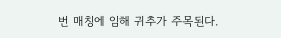번 매칭에 임해 귀추가 주목된다.